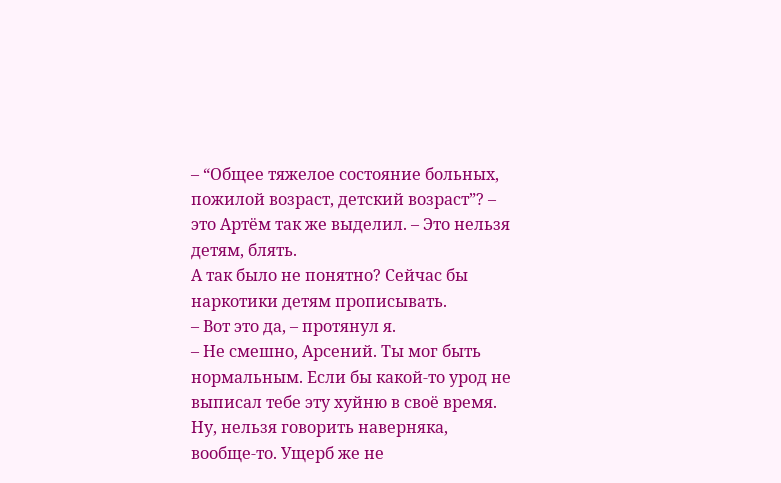– “Общее тяжелое состояние больных, пожилой возраст, детский возраст”? – это Артём так же выделил. – Это нельзя детям, блять.
А так было не понятно? Сейчас бы наркотики детям прописывать.
– Вот это да, – протянул я.
– Не смешно, Арсений. Ты мог быть нормальным. Если бы какой-то урод не выписал тебе эту хуйню в своё время.
Ну, нельзя говорить наверняка, вообще-то. Ущерб же не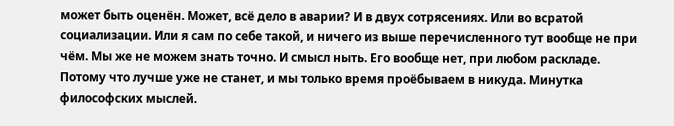может быть оценён. Может, всё дело в аварии? И в двух сотрясениях. Или во всратой социализации. Или я сам по себе такой, и ничего из выше перечисленного тут вообще не при чём. Мы же не можем знать точно. И смысл ныть. Его вообще нет, при любом раскладе. Потому что лучше уже не станет, и мы только время проёбываем в никуда. Минутка философских мыслей.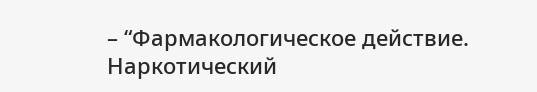– “Фармакологическое действие. Наркотический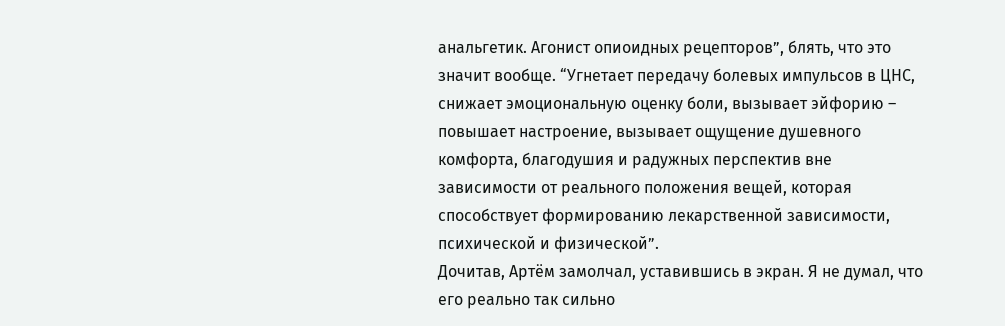анальгетик. Агонист опиоидных рецепторов”, блять, что это значит вообще. “Угнетает передачу болевых импульсов в ЦНС, снижает эмоциональную оценку боли, вызывает эйфорию – повышает настроение, вызывает ощущение душевного комфорта, благодушия и радужных перспектив вне зависимости от реального положения вещей, которая способствует формированию лекарственной зависимости, психической и физической”.
Дочитав, Артём замолчал, уставившись в экран. Я не думал, что его реально так сильно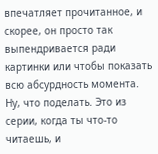впечатляет прочитанное, и скорее, он просто так выпендривается ради картинки или чтобы показать всю абсурдность момента. Ну, что поделать. Это из серии, когда ты что-то читаешь, и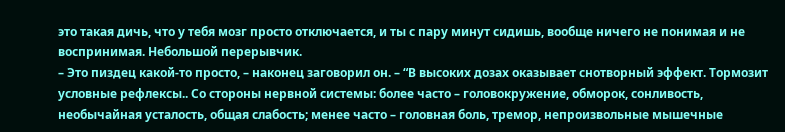это такая дичь, что у тебя мозг просто отключается, и ты с пару минут сидишь, вообще ничего не понимая и не воспринимая. Небольшой перерывчик.
– Это пиздец какой-то просто, – наконец заговорил он. – “В высоких дозах оказывает снотворный эффект. Тормозит условные рефлексы.. Со стороны нервной системы: более часто – головокружение, обморок, сонливость, необычайная усталость, общая слабость; менее часто – головная боль, тремор, непроизвольные мышечные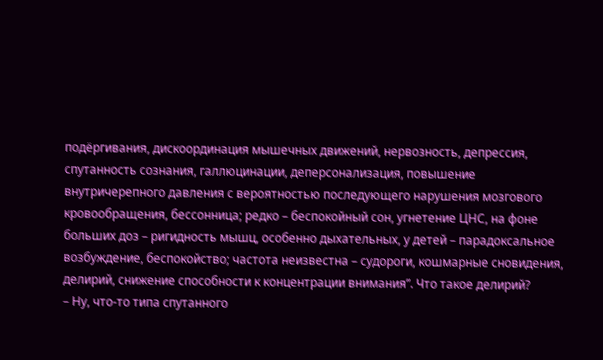подёргивания, дискоординация мышечных движений, нервозность, депрессия, спутанность сознания, галлюцинации, деперсонализация, повышение внутричерепного давления с вероятностью последующего нарушения мозгового кровообращения, бессонница; редко – беспокойный сон, угнетение ЦНС, на фоне больших доз – ригидность мышц, особенно дыхательных, у детей – парадоксальное возбуждение, беспокойство; частота неизвестна – судороги, кошмарные сновидения, делирий, снижение способности к концентрации внимания”. Что такое делирий?
– Ну, что-то типа спутанного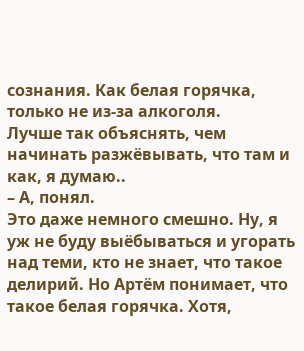сознания. Как белая горячка, только не из-за алкоголя.
Лучше так объяснять, чем начинать разжёвывать, что там и как, я думаю..
– А, понял.
Это даже немного смешно. Ну, я уж не буду выёбываться и угорать над теми, кто не знает, что такое делирий. Но Артём понимает, что такое белая горячка. Хотя,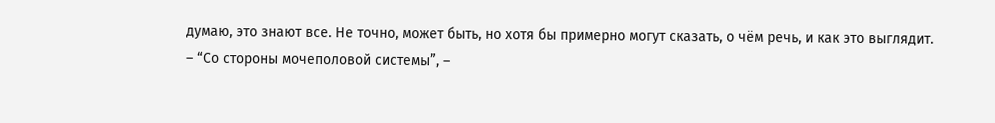думаю, это знают все. Не точно, может быть, но хотя бы примерно могут сказать, о чём речь, и как это выглядит.
– “Со стороны мочеполовой системы”, –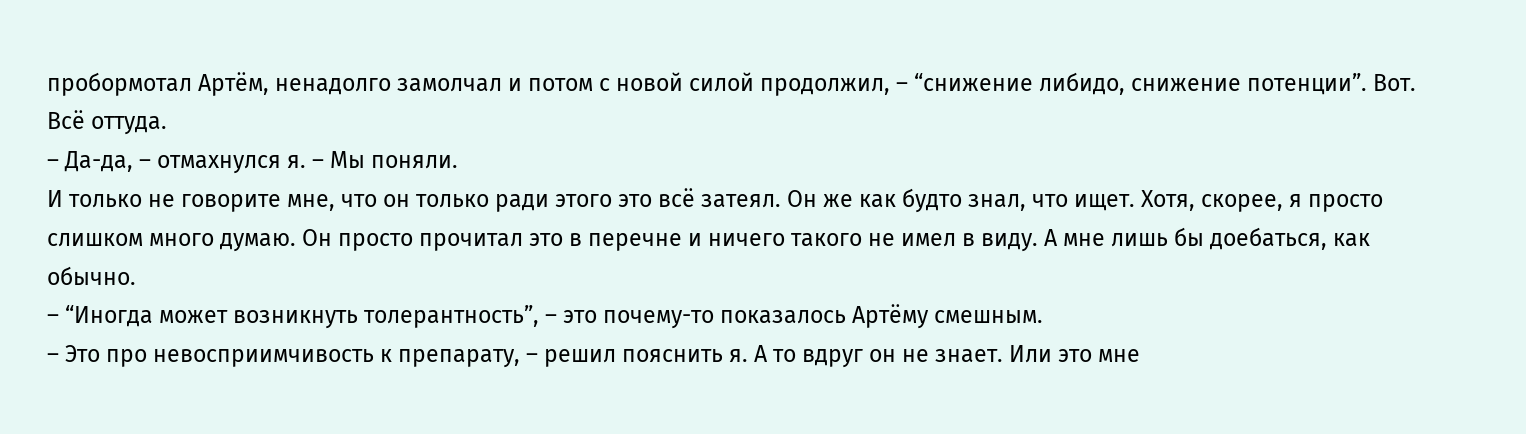пробормотал Артём, ненадолго замолчал и потом с новой силой продолжил, – “снижение либидо, снижение потенции”. Вот. Всё оттуда.
– Да-да, – отмахнулся я. – Мы поняли.
И только не говорите мне, что он только ради этого это всё затеял. Он же как будто знал, что ищет. Хотя, скорее, я просто слишком много думаю. Он просто прочитал это в перечне и ничего такого не имел в виду. А мне лишь бы доебаться, как обычно.
– “Иногда может возникнуть толерантность”, – это почему-то показалось Артёму смешным.
– Это про невосприимчивость к препарату, – решил пояснить я. А то вдруг он не знает. Или это мне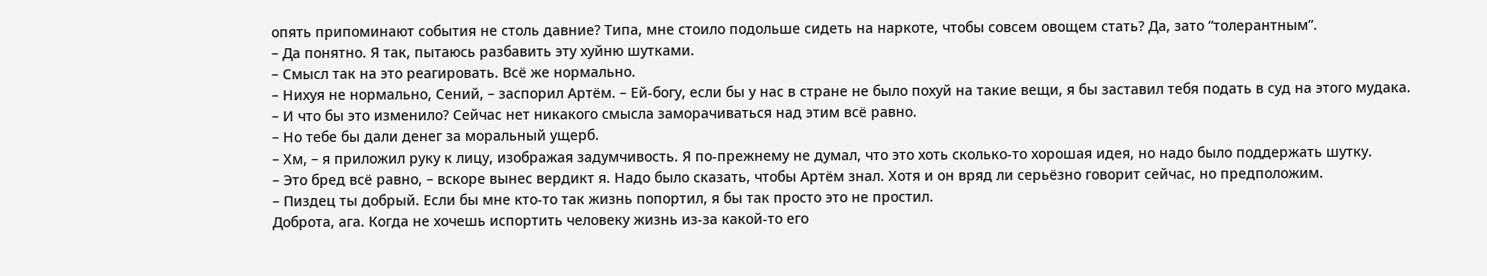опять припоминают события не столь давние? Типа, мне стоило подольше сидеть на наркоте, чтобы совсем овощем стать? Да, зато “толерантным”.
– Да понятно. Я так, пытаюсь разбавить эту хуйню шутками.
– Смысл так на это реагировать. Всё же нормально.
– Нихуя не нормально, Сений, – заспорил Артём. – Ей-богу, если бы у нас в стране не было похуй на такие вещи, я бы заставил тебя подать в суд на этого мудака.
– И что бы это изменило? Сейчас нет никакого смысла заморачиваться над этим всё равно.
– Но тебе бы дали денег за моральный ущерб.
– Хм, – я приложил руку к лицу, изображая задумчивость. Я по-прежнему не думал, что это хоть сколько-то хорошая идея, но надо было поддержать шутку.
– Это бред всё равно, – вскоре вынес вердикт я. Надо было сказать, чтобы Артём знал. Хотя и он вряд ли серьёзно говорит сейчас, но предположим.
– Пиздец ты добрый. Если бы мне кто-то так жизнь попортил, я бы так просто это не простил.
Доброта, ага. Когда не хочешь испортить человеку жизнь из-за какой-то его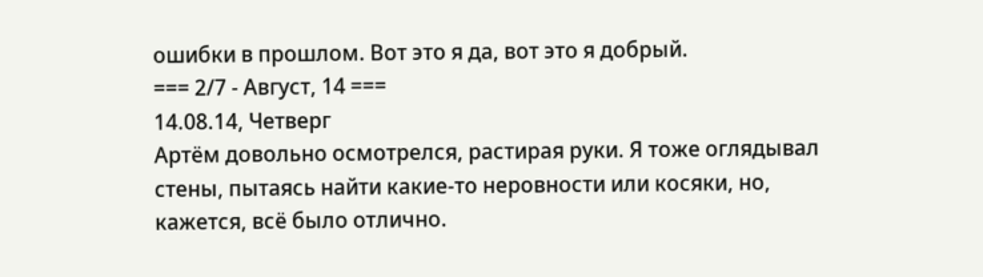ошибки в прошлом. Вот это я да, вот это я добрый.
=== 2/7 - Август, 14 ===
14.08.14, Четверг
Артём довольно осмотрелся, растирая руки. Я тоже оглядывал стены, пытаясь найти какие-то неровности или косяки, но, кажется, всё было отлично.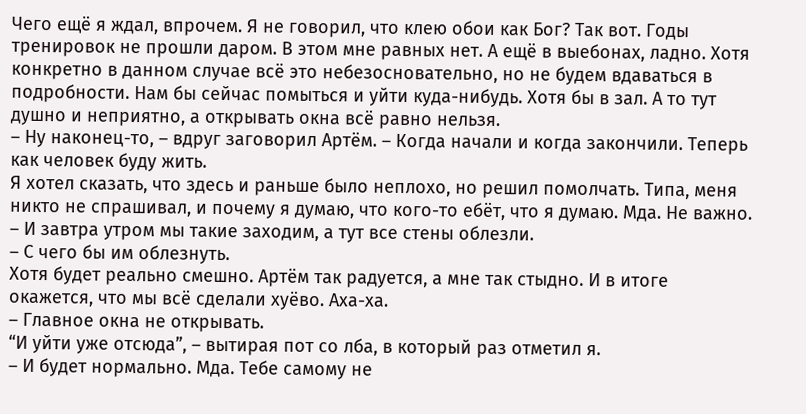Чего ещё я ждал, впрочем. Я не говорил, что клею обои как Бог? Так вот. Годы тренировок не прошли даром. В этом мне равных нет. А ещё в выебонах, ладно. Хотя конкретно в данном случае всё это небезосновательно, но не будем вдаваться в подробности. Нам бы сейчас помыться и уйти куда-нибудь. Хотя бы в зал. А то тут душно и неприятно, а открывать окна всё равно нельзя.
– Ну наконец-то, – вдруг заговорил Артём. – Когда начали и когда закончили. Теперь как человек буду жить.
Я хотел сказать, что здесь и раньше было неплохо, но решил помолчать. Типа, меня никто не спрашивал, и почему я думаю, что кого-то ебёт, что я думаю. Мда. Не важно.
– И завтра утром мы такие заходим, а тут все стены облезли.
– С чего бы им облезнуть.
Хотя будет реально смешно. Артём так радуется, а мне так стыдно. И в итоге окажется, что мы всё сделали хуёво. Аха-ха.
– Главное окна не открывать.
“И уйти уже отсюда”, – вытирая пот со лба, в который раз отметил я.
– И будет нормально. Мда. Тебе самому не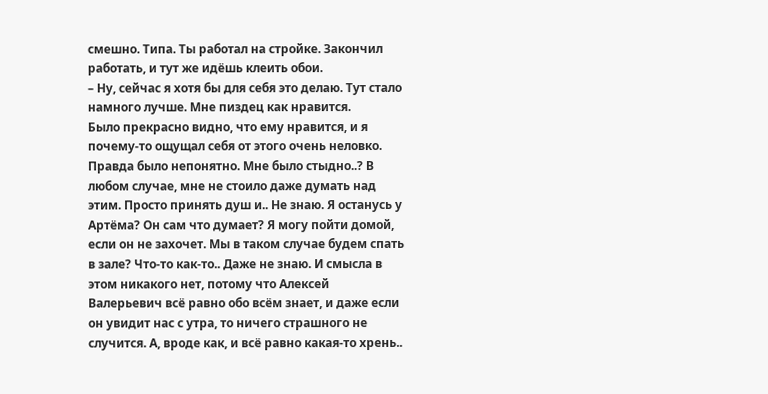смешно. Типа. Ты работал на стройке. Закончил работать, и тут же идёшь клеить обои.
– Ну, сейчас я хотя бы для себя это делаю. Тут стало намного лучше. Мне пиздец как нравится.
Было прекрасно видно, что ему нравится, и я почему-то ощущал себя от этого очень неловко. Правда было непонятно. Мне было стыдно..? В любом случае, мне не стоило даже думать над этим. Просто принять душ и.. Не знаю. Я останусь у Артёма? Он сам что думает? Я могу пойти домой, если он не захочет. Мы в таком случае будем спать в зале? Что-то как-то.. Даже не знаю. И смысла в этом никакого нет, потому что Алексей Валерьевич всё равно обо всём знает, и даже если он увидит нас с утра, то ничего страшного не случится. А, вроде как, и всё равно какая-то хрень..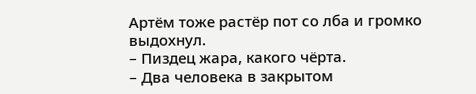Артём тоже растёр пот со лба и громко выдохнул.
– Пиздец жара, какого чёрта.
– Два человека в закрытом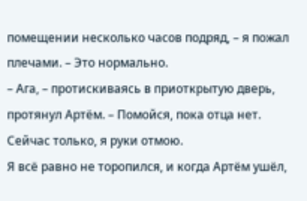помещении несколько часов подряд, – я пожал плечами. – Это нормально.
– Ага, – протискиваясь в приоткрытую дверь, протянул Артём. – Помойся, пока отца нет. Сейчас только, я руки отмою.
Я всё равно не торопился, и когда Артём ушёл,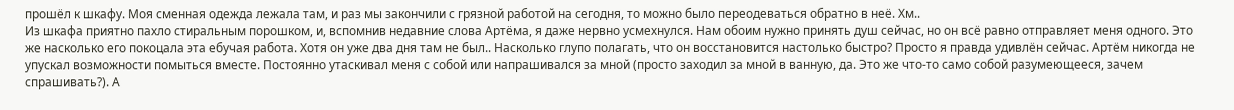прошёл к шкафу. Моя сменная одежда лежала там, и раз мы закончили с грязной работой на сегодня, то можно было переодеваться обратно в неё. Хм..
Из шкафа приятно пахло стиральным порошком, и, вспомнив недавние слова Артёма, я даже нервно усмехнулся. Нам обоим нужно принять душ сейчас, но он всё равно отправляет меня одного. Это же насколько его покоцала эта ебучая работа. Хотя он уже два дня там не был.. Насколько глупо полагать, что он восстановится настолько быстро? Просто я правда удивлён сейчас. Артём никогда не упускал возможности помыться вместе. Постоянно утаскивал меня с собой или напрашивался за мной (просто заходил за мной в ванную, да. Это же что-то само собой разумеющееся, зачем спрашивать?). А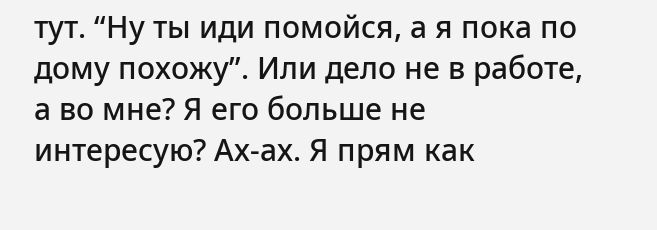тут. “Ну ты иди помойся, а я пока по дому похожу”. Или дело не в работе, а во мне? Я его больше не интересую? Ах-ах. Я прям как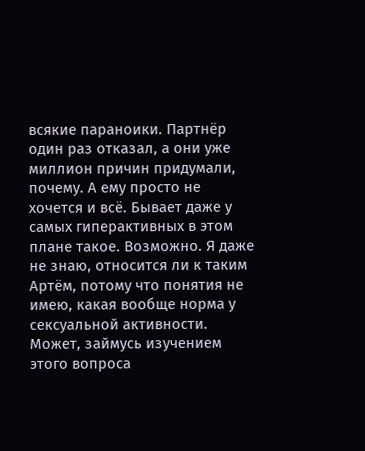всякие параноики. Партнёр один раз отказал, а они уже миллион причин придумали, почему. А ему просто не хочется и всё. Бывает даже у самых гиперактивных в этом плане такое. Возможно. Я даже не знаю, относится ли к таким Артём, потому что понятия не имею, какая вообще норма у сексуальной активности. Может, займусь изучением этого вопроса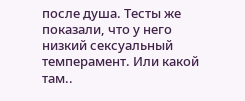после душа. Тесты же показали, что у него низкий сексуальный темперамент. Или какой там..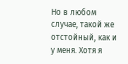Но в любом случае, такой же отстойный, как и у меня. Хотя я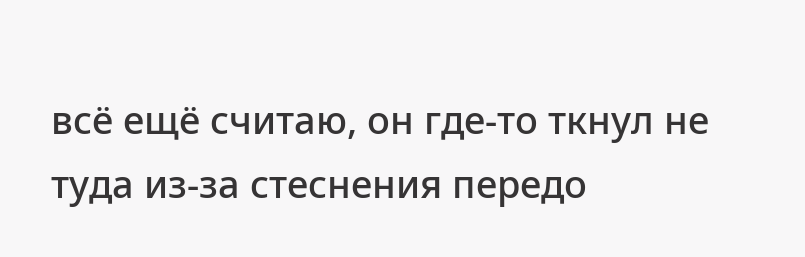всё ещё считаю, он где-то ткнул не туда из-за стеснения передо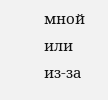мной или из-за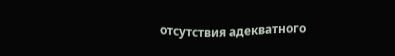отсутствия адекватного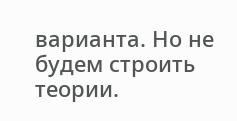варианта. Но не будем строить теории.